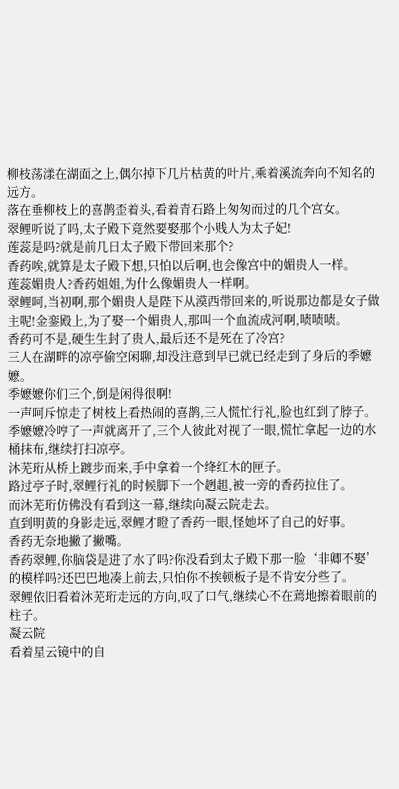柳枝荡漾在湖面之上,偶尔掉下几片枯黄的叶片,乘着溪流奔向不知名的远方。
落在垂柳枝上的喜鹊歪着头,看着青石路上匆匆而过的几个宫女。
翠鲤听说了吗,太子殿下竟然要娶那个小贱人为太子妃!
莲蕊是吗?就是前几日太子殿下带回来那个?
香药唉,就算是太子殿下想,只怕以后啊,也会像宫中的媚贵人一样。
莲蕊媚贵人?香药姐姐,为什么像媚贵人一样啊。
翠鲤呵,当初啊,那个媚贵人是陛下从漠西带回来的,听说那边都是女子做主呢!金銮殿上,为了娶一个媚贵人,那叫一个血流成河啊,啧啧啧。
香药可不是,硬生生封了贵人,最后还不是死在了冷宫?
三人在湖畔的凉亭偷空闲聊,却没注意到早已就已经走到了身后的季嬷嬷。
季嬷嬷你们三个,倒是闲得很啊!
一声呵斥惊走了树枝上看热闹的喜鹊,三人慌忙行礼,脸也红到了脖子。
季嬷嬷冷哼了一声就离开了,三个人彼此对视了一眼,慌忙拿起一边的水桶抹布,继续打扫凉亭。
沐芜珩从桥上踱步而来,手中拿着一个绛红木的匣子。
路过亭子时,翠鲤行礼的时候脚下一个趔趄,被一旁的香药拉住了。
而沐芜珩仿佛没有看到这一幕,继续向凝云院走去。
直到明黄的身影走远,翠鲤才瞪了香药一眼,怪她坏了自己的好事。
香药无奈地撇了撇嘴。
香药翠鲤,你脑袋是进了水了吗?你没看到太子殿下那一脸‘非卿不娶’的模样吗?还巴巴地凑上前去,只怕你不挨顿板子是不肯安分些了。
翠鲤依旧看着沐芜珩走远的方向,叹了口气,继续心不在蔫地擦着眼前的柱子。
凝云院
看着星云镜中的自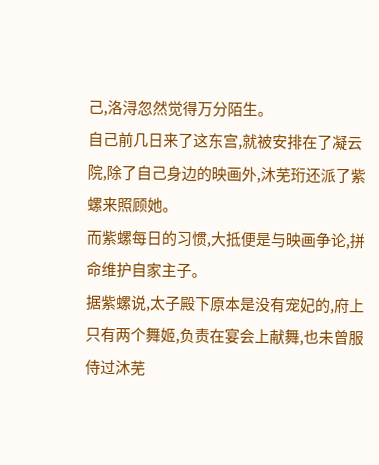己,洛浔忽然觉得万分陌生。
自己前几日来了这东宫,就被安排在了凝云院,除了自己身边的映画外,沐芜珩还派了紫螺来照顾她。
而紫螺每日的习惯,大抵便是与映画争论,拼命维护自家主子。
据紫螺说,太子殿下原本是没有宠妃的,府上只有两个舞姬,负责在宴会上献舞,也未曾服侍过沐芜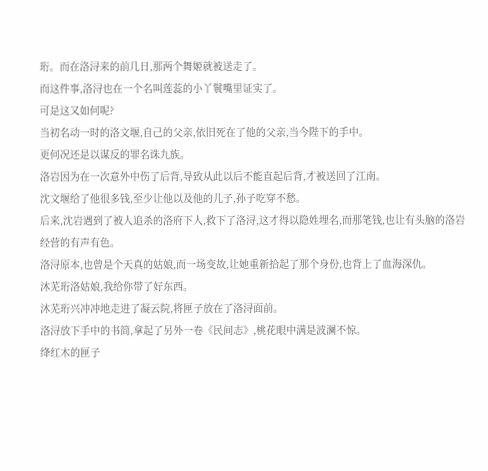珩。而在洛浔来的前几日,那两个舞姬就被送走了。
而这件事,洛浔也在一个名叫莲蕊的小丫鬟嘴里证实了。
可是这又如何呢?
当初名动一时的洛文堰,自己的父亲,依旧死在了他的父亲,当今陛下的手中。
更何况还是以谋反的罪名诛九族。
洛岩因为在一次意外中伤了后背,导致从此以后不能直起后背,才被送回了江南。
沈文堰给了他很多钱,至少让他以及他的儿子,孙子吃穿不愁。
后来,沈岩遇到了被人追杀的洛府下人,救下了洛浔,这才得以隐姓埋名,而那笔钱,也让有头脑的洛岩经营的有声有色。
洛浔原本,也曾是个天真的姑娘,而一场变故,让她重新拾起了那个身份,也背上了血海深仇。
沐芜珩洛姑娘,我给你带了好东西。
沐芜珩兴冲冲地走进了凝云院,将匣子放在了洛浔面前。
洛浔放下手中的书简,拿起了另外一卷《民间志》,桃花眼中满是波澜不惊。
绛红木的匣子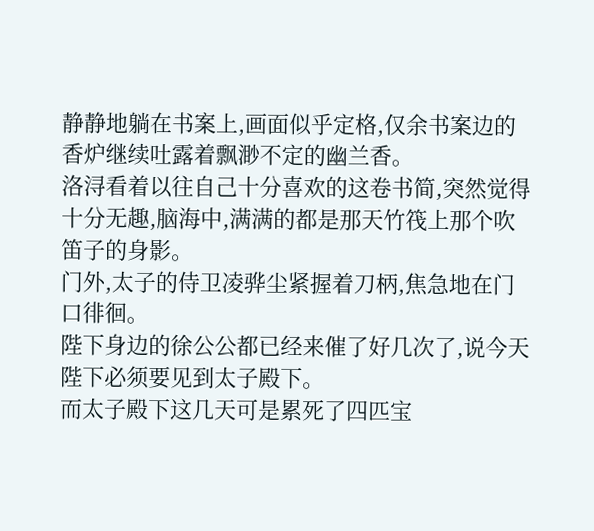静静地躺在书案上,画面似乎定格,仅余书案边的香炉继续吐露着飘渺不定的幽兰香。
洛浔看着以往自己十分喜欢的这卷书简,突然觉得十分无趣,脑海中,满满的都是那天竹筏上那个吹笛子的身影。
门外,太子的侍卫凌骅尘紧握着刀柄,焦急地在门口徘徊。
陛下身边的徐公公都已经来催了好几次了,说今天陛下必须要见到太子殿下。
而太子殿下这几天可是累死了四匹宝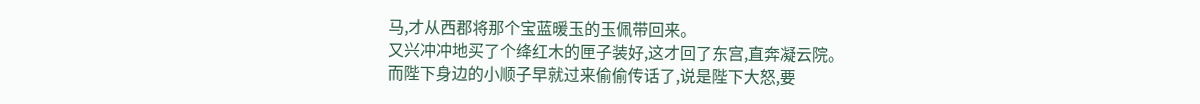马,才从西郡将那个宝蓝暖玉的玉佩带回来。
又兴冲冲地买了个绛红木的匣子装好,这才回了东宫,直奔凝云院。
而陛下身边的小顺子早就过来偷偷传话了,说是陛下大怒,要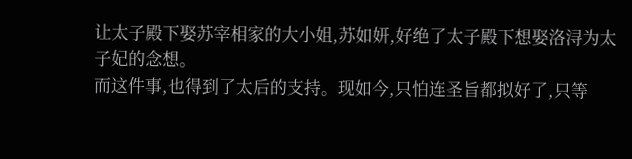让太子殿下娶苏宰相家的大小姐,苏如妍,好绝了太子殿下想娶洛浔为太子妃的念想。
而这件事,也得到了太后的支持。现如今,只怕连圣旨都拟好了,只等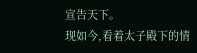宣告天下。
现如今,看着太子殿下的情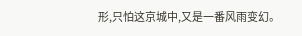形,只怕这京城中,又是一番风雨变幻。